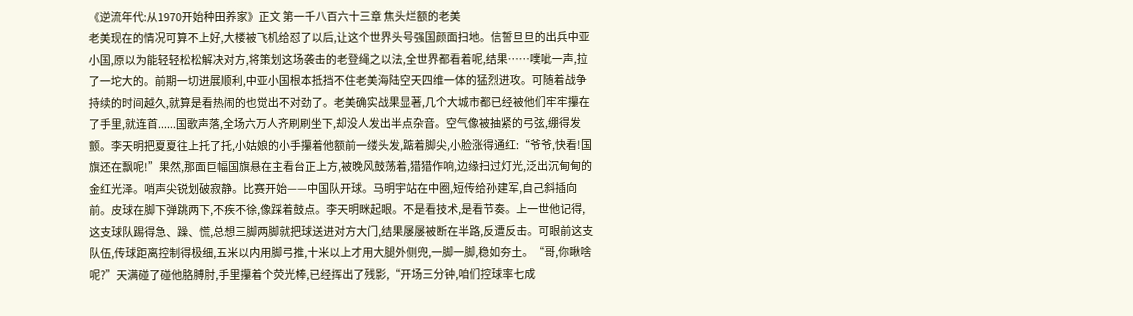《逆流年代:从1970开始种田养家》正文 第一千八百六十三章 焦头烂额的老美
老美现在的情况可算不上好,大楼被飞机给怼了以后,让这个世界头号强国颜面扫地。信誓旦旦的出兵中亚小国,原以为能轻轻松松解决对方,将策划这场袭击的老登绳之以法,全世界都看着呢,结果……噗呲一声,拉了一坨大的。前期一切进展顺利,中亚小国根本抵挡不住老美海陆空天四维一体的猛烈进攻。可随着战争持续的时间越久,就算是看热闹的也觉出不对劲了。老美确实战果显著,几个大城市都已经被他们牢牢攥在了手里,就连首......国歌声落,全场六万人齐刷刷坐下,却没人发出半点杂音。空气像被抽紧的弓弦,绷得发颤。李天明把夏夏往上托了托,小姑娘的小手攥着他额前一缕头发,踮着脚尖,小脸涨得通红:“爷爷,快看!国旗还在飘呢!”果然,那面巨幅国旗悬在主看台正上方,被晚风鼓荡着,猎猎作响,边缘扫过灯光,泛出沉甸甸的金红光泽。哨声尖锐划破寂静。比赛开始——中国队开球。马明宇站在中圈,短传给孙建军,自己斜插向前。皮球在脚下弹跳两下,不疾不徐,像踩着鼓点。李天明眯起眼。不是看技术,是看节奏。上一世他记得,这支球队踢得急、躁、慌,总想三脚两脚就把球送进对方大门,结果屡屡被断在半路,反遭反击。可眼前这支队伍,传球距离控制得极细,五米以内用脚弓推,十米以上才用大腿外侧兜,一脚一脚,稳如夯土。“哥,你瞅啥呢?”天满碰了碰他胳膊肘,手里攥着个荧光棒,已经挥出了残影,“开场三分钟,咱们控球率七成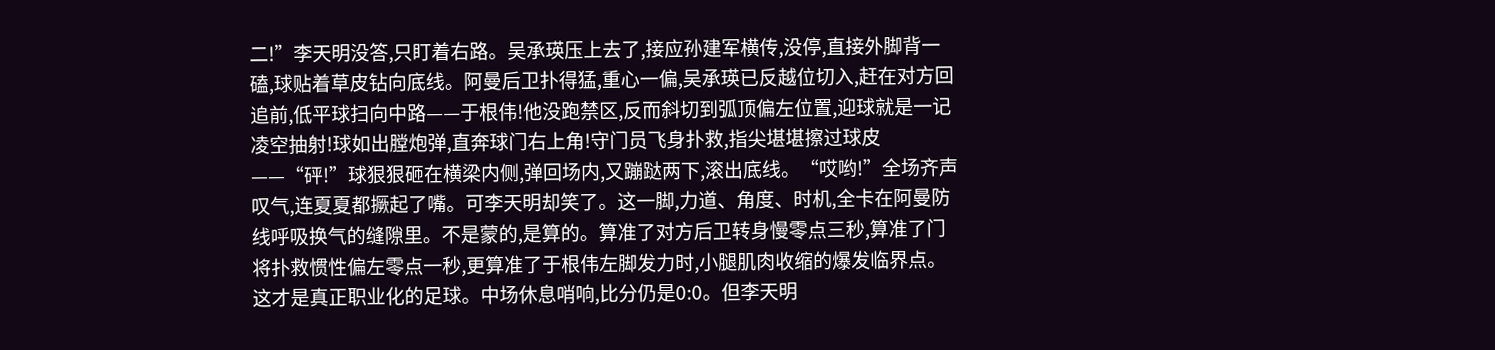二!”李天明没答,只盯着右路。吴承瑛压上去了,接应孙建军横传,没停,直接外脚背一磕,球贴着草皮钻向底线。阿曼后卫扑得猛,重心一偏,吴承瑛已反越位切入,赶在对方回追前,低平球扫向中路——于根伟!他没跑禁区,反而斜切到弧顶偏左位置,迎球就是一记凌空抽射!球如出膛炮弹,直奔球门右上角!守门员飞身扑救,指尖堪堪擦过球皮——“砰!”球狠狠砸在横梁内侧,弹回场内,又蹦跶两下,滚出底线。“哎哟!”全场齐声叹气,连夏夏都撅起了嘴。可李天明却笑了。这一脚,力道、角度、时机,全卡在阿曼防线呼吸换气的缝隙里。不是蒙的,是算的。算准了对方后卫转身慢零点三秒,算准了门将扑救惯性偏左零点一秒,更算准了于根伟左脚发力时,小腿肌肉收缩的爆发临界点。这才是真正职业化的足球。中场休息哨响,比分仍是0:0。但李天明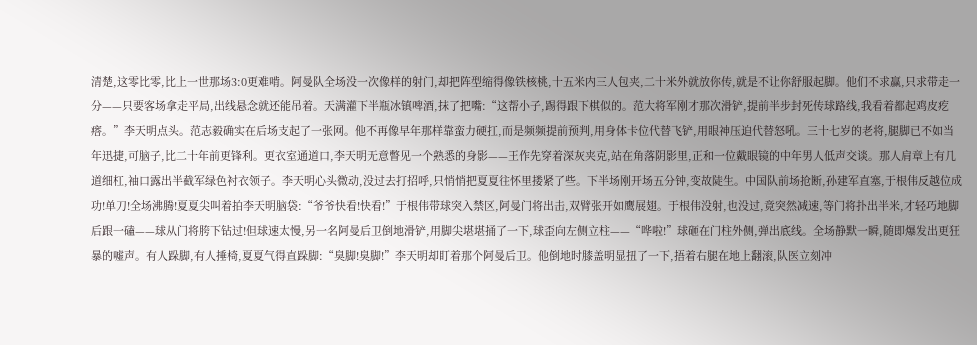清楚,这零比零,比上一世那场3:0更难啃。阿曼队全场没一次像样的射门,却把阵型缩得像铁核桃,十五米内三人包夹,二十米外就放你传,就是不让你舒服起脚。他们不求赢,只求带走一分——只要客场拿走平局,出线悬念就还能吊着。天满灌下半瓶冰镇啤酒,抹了把嘴:“这帮小子,踢得跟下棋似的。范大将军刚才那次滑铲,提前半步封死传球路线,我看着都起鸡皮疙瘩。”李天明点头。范志毅确实在后场支起了一张网。他不再像早年那样靠蛮力硬扛,而是频频提前预判,用身体卡位代替飞铲,用眼神压迫代替怒吼。三十七岁的老将,腿脚已不如当年迅捷,可脑子,比二十年前更锋利。更衣室通道口,李天明无意瞥见一个熟悉的身影——王作先穿着深灰夹克,站在角落阴影里,正和一位戴眼镜的中年男人低声交谈。那人肩章上有几道细杠,袖口露出半截军绿色衬衣领子。李天明心头微动,没过去打招呼,只悄悄把夏夏往怀里搂紧了些。下半场刚开场五分钟,变故陡生。中国队前场抢断,孙建军直塞,于根伟反越位成功!单刀!全场沸腾!夏夏尖叫着拍李天明脑袋:“爷爷快看!快看!”于根伟带球突入禁区,阿曼门将出击,双臂张开如鹰展翅。于根伟没射,也没过,竟突然减速,等门将扑出半米,才轻巧地脚后跟一磕——球从门将胯下钻过!但球速太慢,另一名阿曼后卫倒地滑铲,用脚尖堪堪捅了一下,球歪向左侧立柱——“哗啦!”球砸在门柱外侧,弹出底线。全场静默一瞬,随即爆发出更狂暴的嘘声。有人跺脚,有人捶椅,夏夏气得直跺脚:“臭脚!臭脚!”李天明却盯着那个阿曼后卫。他倒地时膝盖明显扭了一下,捂着右腿在地上翻滚,队医立刻冲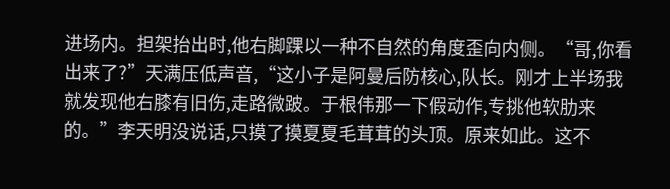进场内。担架抬出时,他右脚踝以一种不自然的角度歪向内侧。“哥,你看出来了?”天满压低声音,“这小子是阿曼后防核心,队长。刚才上半场我就发现他右膝有旧伤,走路微跛。于根伟那一下假动作,专挑他软肋来的。”李天明没说话,只摸了摸夏夏毛茸茸的头顶。原来如此。这不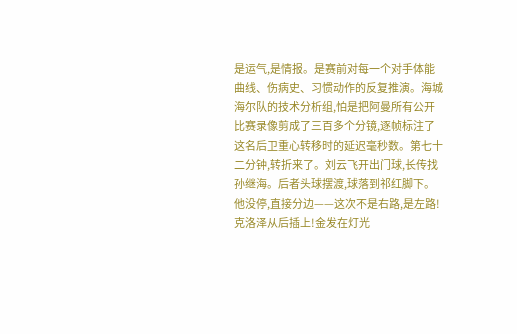是运气,是情报。是赛前对每一个对手体能曲线、伤病史、习惯动作的反复推演。海城海尔队的技术分析组,怕是把阿曼所有公开比赛录像剪成了三百多个分镜,逐帧标注了这名后卫重心转移时的延迟毫秒数。第七十二分钟,转折来了。刘云飞开出门球,长传找孙继海。后者头球摆渡,球落到祁红脚下。他没停,直接分边——这次不是右路,是左路!克洛泽从后插上!金发在灯光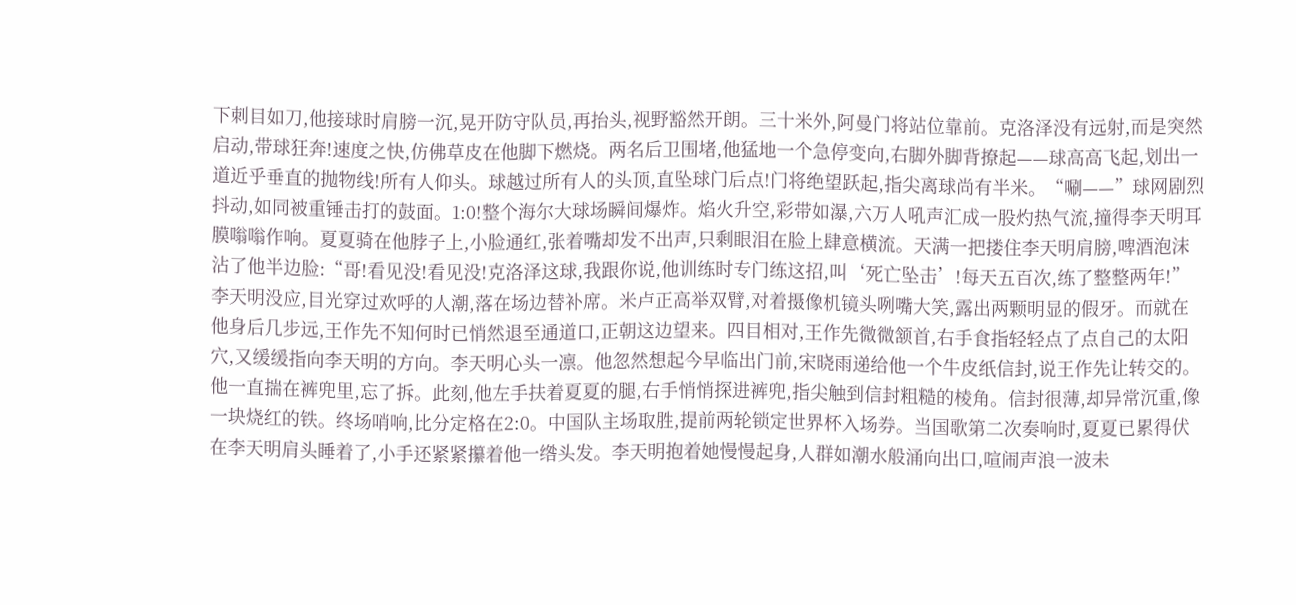下刺目如刀,他接球时肩膀一沉,晃开防守队员,再抬头,视野豁然开朗。三十米外,阿曼门将站位靠前。克洛泽没有远射,而是突然启动,带球狂奔!速度之快,仿佛草皮在他脚下燃烧。两名后卫围堵,他猛地一个急停变向,右脚外脚背撩起——球高高飞起,划出一道近乎垂直的抛物线!所有人仰头。球越过所有人的头顶,直坠球门后点!门将绝望跃起,指尖离球尚有半米。“唰——”球网剧烈抖动,如同被重锤击打的鼓面。1:0!整个海尔大球场瞬间爆炸。焰火升空,彩带如瀑,六万人吼声汇成一股灼热气流,撞得李天明耳膜嗡嗡作响。夏夏骑在他脖子上,小脸通红,张着嘴却发不出声,只剩眼泪在脸上肆意横流。天满一把搂住李天明肩膀,啤酒泡沫沾了他半边脸:“哥!看见没!看见没!克洛泽这球,我跟你说,他训练时专门练这招,叫‘死亡坠击’!每天五百次,练了整整两年!”李天明没应,目光穿过欢呼的人潮,落在场边替补席。米卢正高举双臂,对着摄像机镜头咧嘴大笑,露出两颗明显的假牙。而就在他身后几步远,王作先不知何时已悄然退至通道口,正朝这边望来。四目相对,王作先微微颔首,右手食指轻轻点了点自己的太阳穴,又缓缓指向李天明的方向。李天明心头一凛。他忽然想起今早临出门前,宋晓雨递给他一个牛皮纸信封,说王作先让转交的。他一直揣在裤兜里,忘了拆。此刻,他左手扶着夏夏的腿,右手悄悄探进裤兜,指尖触到信封粗糙的棱角。信封很薄,却异常沉重,像一块烧红的铁。终场哨响,比分定格在2:0。中国队主场取胜,提前两轮锁定世界杯入场券。当国歌第二次奏响时,夏夏已累得伏在李天明肩头睡着了,小手还紧紧攥着他一绺头发。李天明抱着她慢慢起身,人群如潮水般涌向出口,喧闹声浪一波未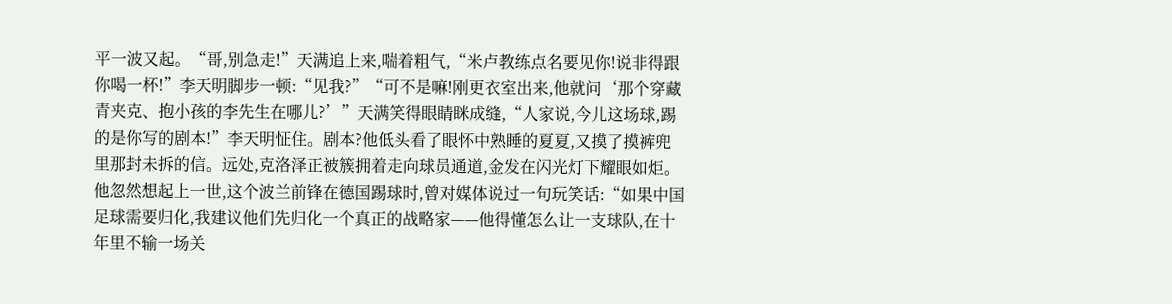平一波又起。“哥,别急走!”天满追上来,喘着粗气,“米卢教练点名要见你!说非得跟你喝一杯!”李天明脚步一顿:“见我?”“可不是嘛!刚更衣室出来,他就问‘那个穿藏青夹克、抱小孩的李先生在哪儿?’”天满笑得眼睛眯成缝,“人家说,今儿这场球,踢的是你写的剧本!”李天明怔住。剧本?他低头看了眼怀中熟睡的夏夏,又摸了摸裤兜里那封未拆的信。远处,克洛泽正被簇拥着走向球员通道,金发在闪光灯下耀眼如炬。他忽然想起上一世,这个波兰前锋在德国踢球时,曾对媒体说过一句玩笑话:“如果中国足球需要归化,我建议他们先归化一个真正的战略家——他得懂怎么让一支球队,在十年里不输一场关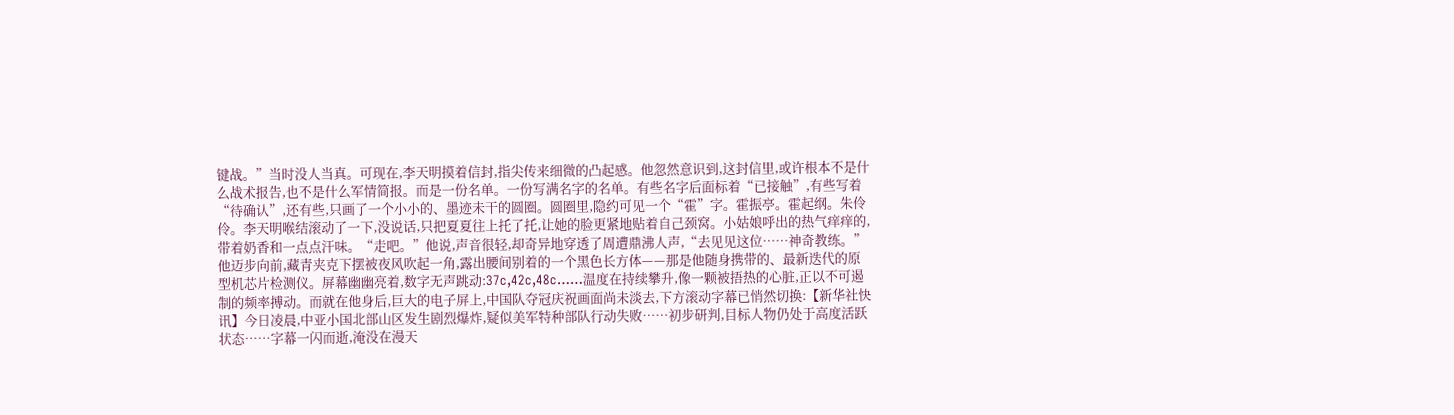键战。”当时没人当真。可现在,李天明摸着信封,指尖传来细微的凸起感。他忽然意识到,这封信里,或许根本不是什么战术报告,也不是什么军情简报。而是一份名单。一份写满名字的名单。有些名字后面标着“已接触”,有些写着“待确认”,还有些,只画了一个小小的、墨迹未干的圆圈。圆圈里,隐约可见一个“霍”字。霍振亭。霍起纲。朱伶伶。李天明喉结滚动了一下,没说话,只把夏夏往上托了托,让她的脸更紧地贴着自己颈窝。小姑娘呼出的热气痒痒的,带着奶香和一点点汗味。“走吧。”他说,声音很轻,却奇异地穿透了周遭鼎沸人声,“去见见这位……神奇教练。”他迈步向前,藏青夹克下摆被夜风吹起一角,露出腰间别着的一个黑色长方体——那是他随身携带的、最新迭代的原型机芯片检测仪。屏幕幽幽亮着,数字无声跳动:37c,42c,48c……温度在持续攀升,像一颗被捂热的心脏,正以不可遏制的频率搏动。而就在他身后,巨大的电子屏上,中国队夺冠庆祝画面尚未淡去,下方滚动字幕已悄然切换:【新华社快讯】今日凌晨,中亚小国北部山区发生剧烈爆炸,疑似美军特种部队行动失败……初步研判,目标人物仍处于高度活跃状态……字幕一闪而逝,淹没在漫天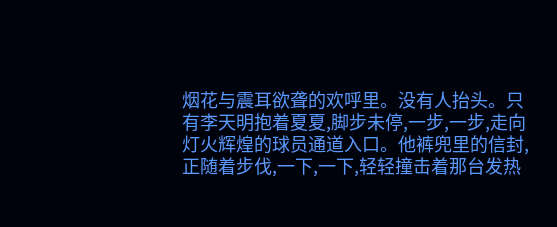烟花与震耳欲聋的欢呼里。没有人抬头。只有李天明抱着夏夏,脚步未停,一步,一步,走向灯火辉煌的球员通道入口。他裤兜里的信封,正随着步伐,一下,一下,轻轻撞击着那台发热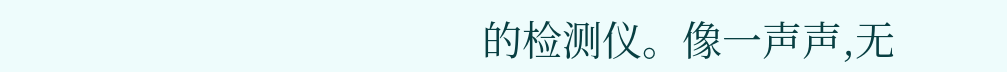的检测仪。像一声声,无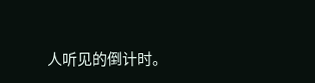人听见的倒计时。